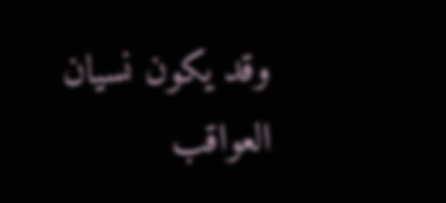وقد يكون نسيان العواقب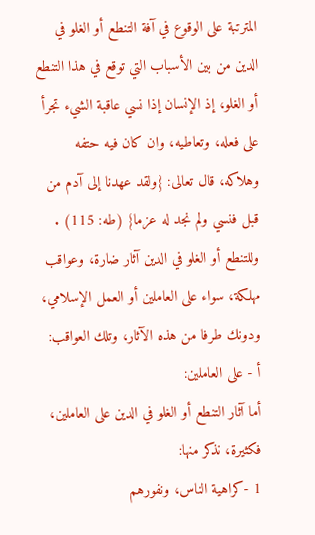المترتبة على الوقوع في آفة التنطع أو الغلو في الدين من بين الأسباب التي توقع في هذا التنطع أو الغلو، إذ الإنسان إذا نسي عاقبة الشيء تجرأ على فعله، وتعاطيه، وان كان فيه حتفه وهلاكه، قال تعالى: {ولقد عهدنا إلى آدم من قبل فنسي ولم نجد له عزما} (طه: 115) .
وللتنطع أو الغلو في الدين آثار ضارة، وعواقب مهلكة، سواء على العاملين أو العمل الإسلامي، ودونك طرفا من هذه الآثار، وتلك العواقب:
أ - على العاملين:
أما آثار التنطع أو الغلو في الدين على العاملين، فكثيرة، نذكر منها:
1 -كراهية الناس، ونفورهم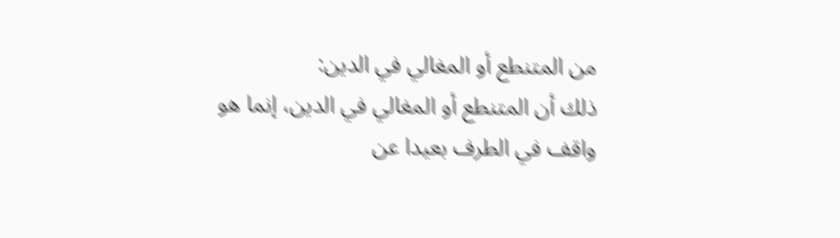من المتنطع أو المغالي في الدين:
ذلك أن المتنطع أو المغالي في الدين، إنما هو واقف في الطرف بعيدا عن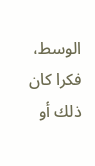الوسط، فكرا كان ذلك أو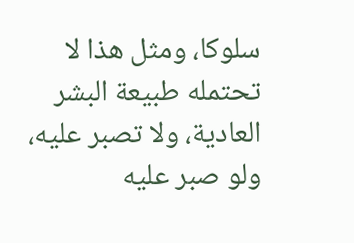سلوكا، ومثل هذا لا تحتمله طبيعة البشر العادية، ولا تصبر عليه، ولو صبر عليه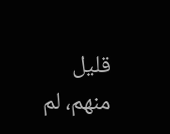قليل منهم، لم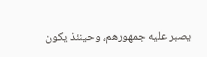يصبر عليه جمهورهم، وحينئذ يكون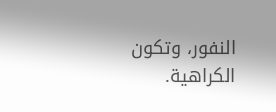النفور، وتكون الكراهية.